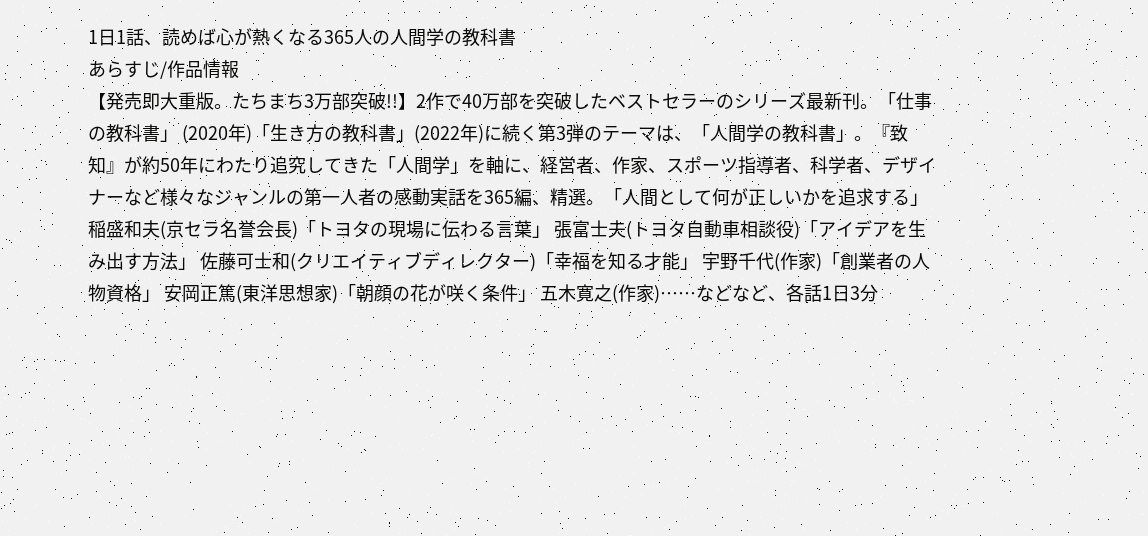1日1話、読めば心が熱くなる365人の人間学の教科書
あらすじ/作品情報
【発売即大重版。たちまち3万部突破!!】2作で40万部を突破したベストセラーのシリーズ最新刊。「仕事の教科書」 (2020年)「生き方の教科書」(2022年)に続く第3弾のテーマは、「人間学の教科書」。『致知』が約50年にわたり追究してきた「人間学」を軸に、経営者、作家、スポーツ指導者、科学者、デザイナーなど様々なジャンルの第一人者の感動実話を365編、精選。「人間として何が正しいかを追求する」稲盛和夫(京セラ名誉会長)「トヨタの現場に伝わる言葉」 張富士夫(トヨタ自動車相談役)「アイデアを生み出す方法」 佐藤可士和(クリエイティブディレクター)「幸福を知る才能」 宇野千代(作家)「創業者の人物資格」 安岡正篤(東洋思想家)「朝顔の花が咲く条件」 五木寛之(作家)……などなど、各話1日3分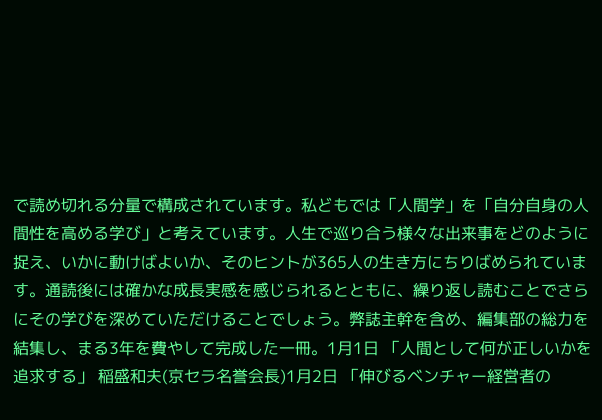で読め切れる分量で構成されています。私どもでは「人間学」を「自分自身の人間性を高める学び」と考えています。人生で巡り合う様々な出来事をどのように捉え、いかに動けばよいか、そのヒントが365人の生き方にちりばめられています。通読後には確かな成長実感を感じられるとともに、繰り返し読むことでさらにその学びを深めていただけることでしょう。弊誌主幹を含め、編集部の総力を結集し、まる3年を費やして完成した一冊。1月1日 「人間として何が正しいかを追求する」 稲盛和夫(京セラ名誉会長)1月2日 「伸びるベンチャー経営者の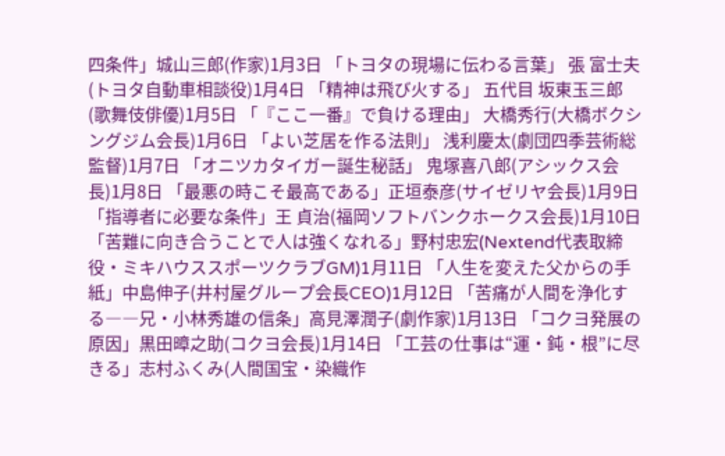四条件」城山三郎(作家)1月3日 「トヨタの現場に伝わる言葉」 張 富士夫(トヨタ自動車相談役)1月4日 「精神は飛び火する」 五代目 坂東玉三郎(歌舞伎俳優)1月5日 「『ここ一番』で負ける理由」 大橋秀行(大橋ボクシングジム会長)1月6日 「よい芝居を作る法則」 浅利慶太(劇団四季芸術総監督)1月7日 「オニツカタイガー誕生秘話」 鬼塚喜八郎(アシックス会長)1月8日 「最悪の時こそ最高である」正垣泰彦(サイゼリヤ会長)1月9日 「指導者に必要な条件」王 貞治(福岡ソフトバンクホークス会長)1月10日 「苦難に向き合うことで人は強くなれる」野村忠宏(Nextend代表取締役・ミキハウススポーツクラブGM)1月11日 「人生を変えた父からの手紙」中島伸子(井村屋グループ会長CEO)1月12日 「苦痛が人間を浄化する――兄・小林秀雄の信条」高見澤潤子(劇作家)1月13日 「コクヨ発展の原因」黒田暲之助(コクヨ会長)1月14日 「工芸の仕事は“運・鈍・根”に尽きる」志村ふくみ(人間国宝・染織作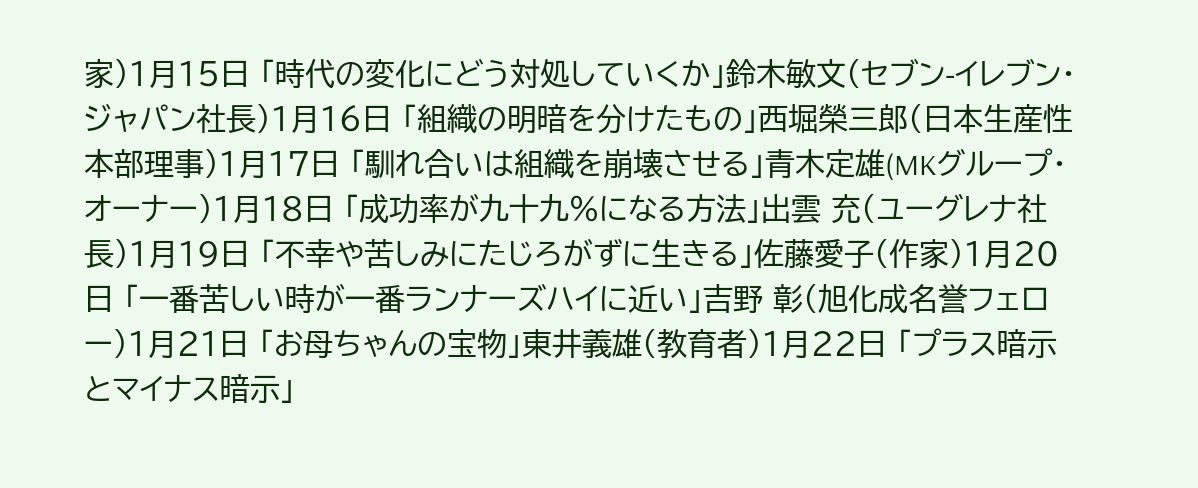家)1月15日 「時代の変化にどう対処していくか」鈴木敏文(セブン-イレブン・ジャパン社長)1月16日 「組織の明暗を分けたもの」西堀榮三郎(日本生産性本部理事)1月17日 「馴れ合いは組織を崩壊させる」青木定雄(MKグループ・オーナー)1月18日 「成功率が九十九%になる方法」出雲 充(ユーグレナ社長)1月19日 「不幸や苦しみにたじろがずに生きる」佐藤愛子(作家)1月20日 「一番苦しい時が一番ランナーズハイに近い」吉野 彰(旭化成名誉フェロー)1月21日 「お母ちゃんの宝物」東井義雄(教育者)1月22日 「プラス暗示とマイナス暗示」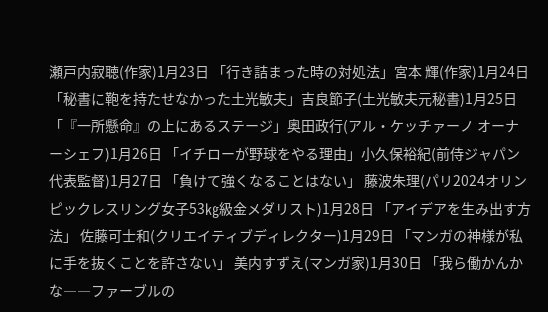瀬戸内寂聴(作家)1月23日 「行き詰まった時の対処法」宮本 輝(作家)1月24日 「秘書に鞄を持たせなかった土光敏夫」吉良節子(土光敏夫元秘書)1月25日 「『一所懸命』の上にあるステージ」奥田政行(アル・ケッチァーノ オーナーシェフ)1月26日 「イチローが野球をやる理由」小久保裕紀(前侍ジャパン代表監督)1月27日 「負けて強くなることはない」 藤波朱理(パリ2024オリンピックレスリング女子53㎏級金メダリスト)1月28日 「アイデアを生み出す方法」 佐藤可士和(クリエイティブディレクター)1月29日 「マンガの神様が私に手を抜くことを許さない」 美内すずえ(マンガ家)1月30日 「我ら働かんかな――ファーブルの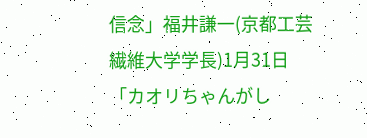信念」福井謙一(京都工芸繊維大学学長)1月31日 「カオリちゃんがし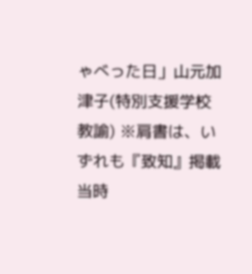ゃべった日」山元加津子(特別支援学校教諭) ※肩書は、いずれも『致知』掲載当時